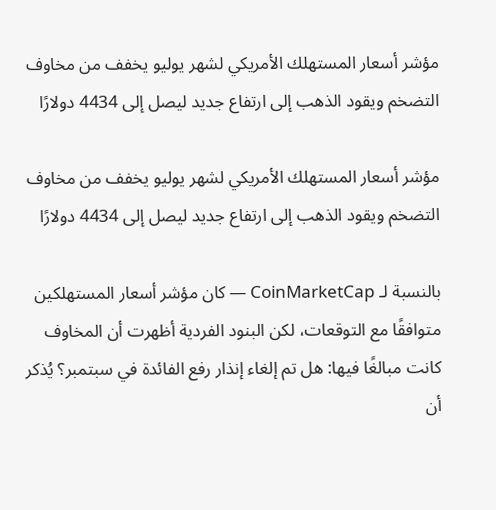مؤشر أسعار المستهلك الأمريكي لشهر يوليو يخفف من مخاوف التضخم ويقود الذهب إلى ارتفاع جديد ليصل إلى 4434 دولارًا

مؤشر أسعار المستهلك الأمريكي لشهر يوليو يخفف من مخاوف التضخم ويقود الذهب إلى ارتفاع جديد ليصل إلى 4434 دولارًا

بالنسبة لـ CoinMarketCap — كان مؤشر أسعار المستهلكين متوافقًا مع التوقعات، لكن البنود الفردية أظهرت أن المخاوف كانت مبالغًا فيها: هل تم إلغاء إنذار رفع الفائدة في سبتمبر؟ يُذكر أن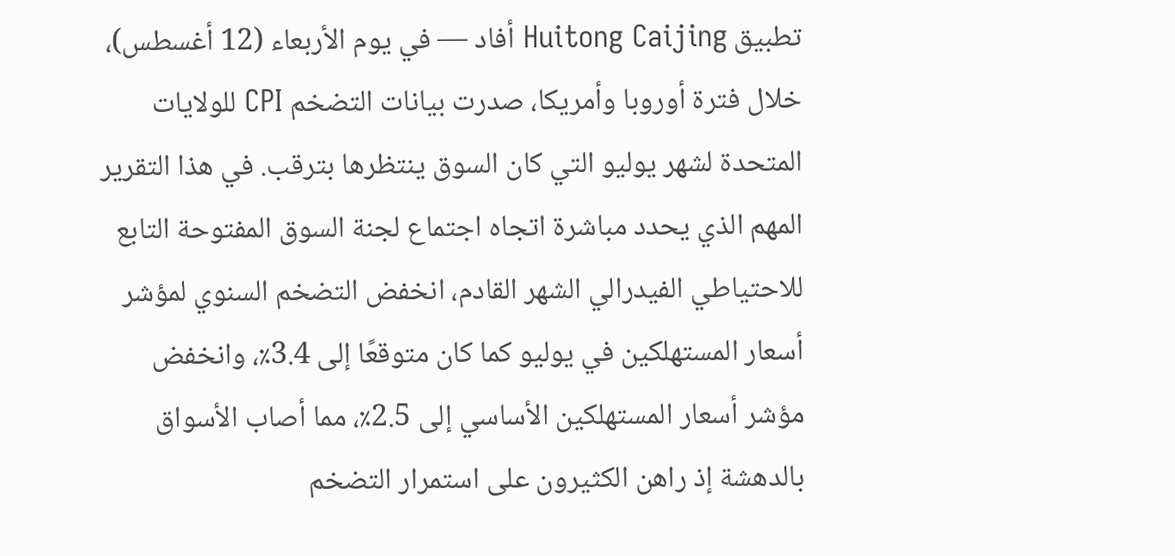تطبيق Huitong Caijing أفاد — في يوم الأربعاء (12 أغسطس)، خلال فترة أوروبا وأمريكا، صدرت بيانات التضخم CPI للولايات المتحدة لشهر يوليو التي كان السوق ينتظرها بترقب. في هذا التقرير المهم الذي يحدد مباشرة اتجاه اجتماع لجنة السوق المفتوحة التابع للاحتياطي الفيدرالي الشهر القادم، انخفض التضخم السنوي لمؤشر أسعار المستهلكين في يوليو كما كان متوقعًا إلى 3.4٪، وانخفض مؤشر أسعار المستهلكين الأساسي إلى 2.5٪، مما أصاب الأسواق بالدهشة إذ راهن الكثيرون على استمرار التضخم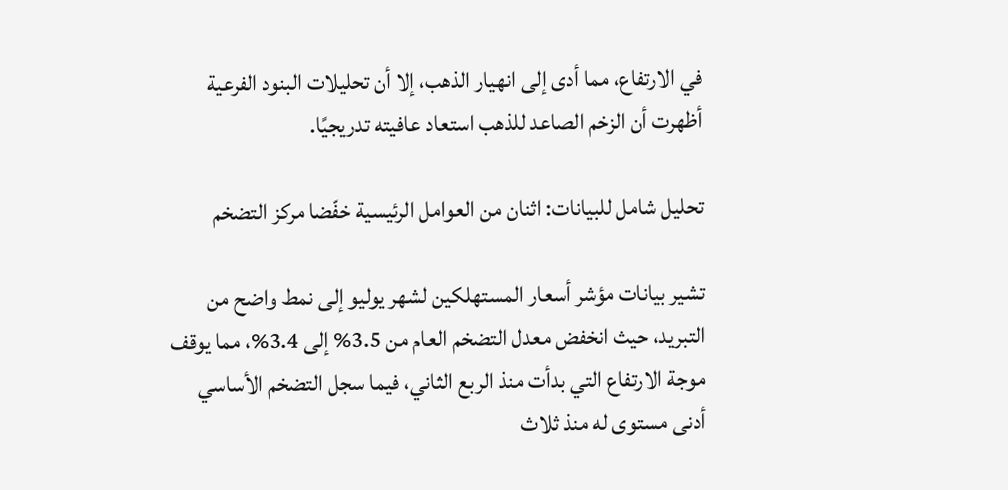في الارتفاع، مما أدى إلى انهيار الذهب، إلا أن تحليلات البنود الفرعية أظهرت أن الزخم الصاعد للذهب استعاد عافيته تدريجيًا.

تحليل شامل للبيانات: اثنان من العوامل الرئيسية خفّضا مركز التضخم

تشير بيانات مؤشر أسعار المستهلكين لشهر يوليو إلى نمط واضح من التبريد، حيث انخفض معدل التضخم العام من 3.5% إلى 3.4%، مما يوقف موجة الارتفاع التي بدأت منذ الربع الثاني، فيما سجل التضخم الأساسي أدنى مستوى له منذ ثلاث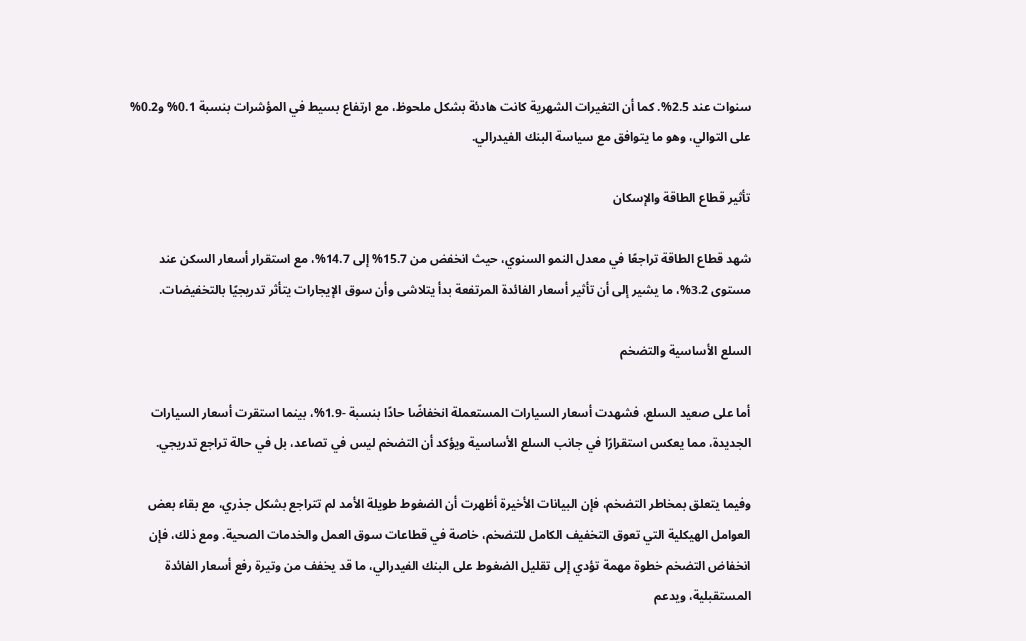سنوات عند 2.5%. كما أن التغيرات الشهرية كانت هادئة بشكل ملحوظ، مع ارتفاع بسيط في المؤشرات بنسبة 0.1% و0.2% على التوالي، وهو ما يتوافق مع سياسة البنك الفيدرالي.

تأثير قطاع الطاقة والإسكان

شهد قطاع الطاقة تراجعًا في معدل النمو السنوي، حيث انخفض من 15.7% إلى 14.7%، مع استقرار أسعار السكن عند مستوى 3.2%، ما يشير إلى أن تأثير أسعار الفائدة المرتفعة بدأ يتلاشى وأن سوق الإيجارات يتأثر تدريجيًا بالتخفيضات.

السلع الأساسية والتضخم

أما على صعيد السلع، فشهدت أسعار السيارات المستعملة انخفاضًا حادًا بنسبة -1.9%، بينما استقرت أسعار السيارات الجديدة، مما يعكس استقرارًا في جانب السلع الأساسية ويؤكد أن التضخم ليس في تصاعد، بل في حالة تراجع تدريجي.

وفيما يتعلق بمخاطر التضخم، فإن البيانات الأخيرة أظهرت أن الضغوط طويلة الأمد لم تتراجع بشكل جذري، مع بقاء بعض العوامل الهيكلية التي تعوق التخفيف الكامل للتضخم، خاصة في قطاعات سوق العمل والخدمات الصحية. ومع ذلك، فإن انخفاض التضخم خطوة مهمة تؤدي إلى تقليل الضغوط على البنك الفيدرالي، ما قد يخفف من وتيرة رفع أسعار الفائدة المستقبلية، ويدعم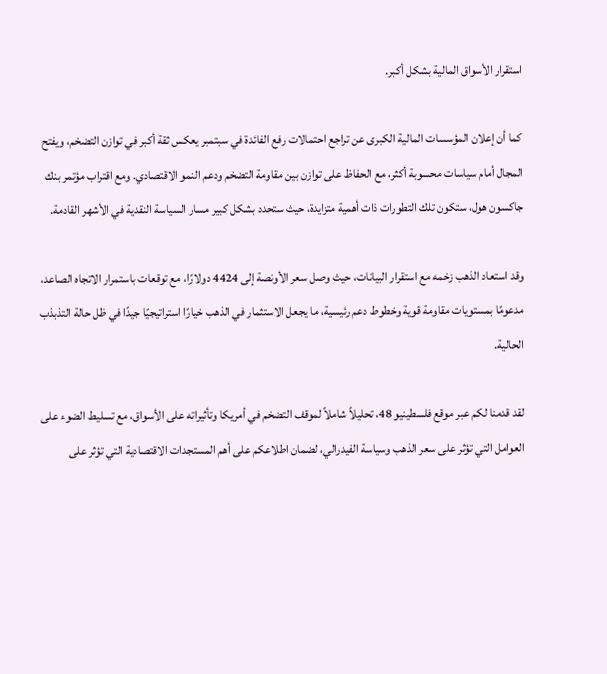استقرار الأسواق المالية بشكل أكبر.

كما أن إعلان المؤسسات المالية الكبرى عن تراجع احتمالات رفع الفائدة في سبتمبر يعكس ثقة أكبر في توازن التضخم، ويفتح المجال أمام سياسات محسوبة أكثر، مع الحفاظ على توازن بين مقاومة التضخم ودعم النمو الاقتصادي. ومع اقتراب مؤتمر بنك جاكسون هول، ستكون تلك التطورات ذات أهمية متزايدة، حيث ستحدد بشكل كبير مسار السياسة النقدية في الأشهر القادمة.

وقد استعاد الذهب زخمه مع استقرار البيانات، حيث وصل سعر الأونصة إلى 4424 دولارًا، مع توقعات باستمرار الاتجاه الصاعد، مدعومًا بمستويات مقاومة قوية وخطوط دعم رئيسية، ما يجعل الاستثمار في الذهب خيارًا استراتيجيًا جيدًا في ظل حالة التذبذب الحالية.

لقد قدمنا لكم عبر موقع فلسطينيو 48، تحليلاً شاملاً لموقف التضخم في أمريكا وتأثيراته على الأسواق، مع تسليط الضوء على العوامل التي تؤثر على سعر الذهب وسياسة الفيدرالي، لضمان اطلاعكم على أهم المستجدات الاقتصادية التي تؤثر على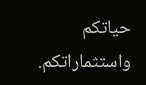حياتكم واستثماراتكم.